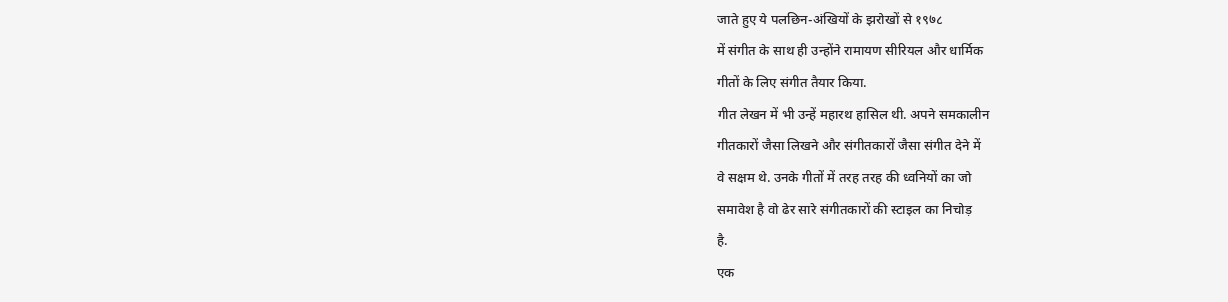जाते हुए ये पलछिन-अंखियों के झरोखों से १९७८
में संगीत के साथ ही उन्होंने रामायण सीरियल और धार्मिक
गीतों के लिए संगीत तैयार किया.
गीत लेखन में भी उन्हें महारथ हासिल थी. अपने समकालीन
गीतकारों जैसा लिखने और संगीतकारों जैसा संगीत देने में
वे सक्षम थे. उनके गीतों में तरह तरह की ध्वनियों का जो
समावेश है वो ढेर सारे संगीतकारों की स्टाइल का निचोड़
है.
एक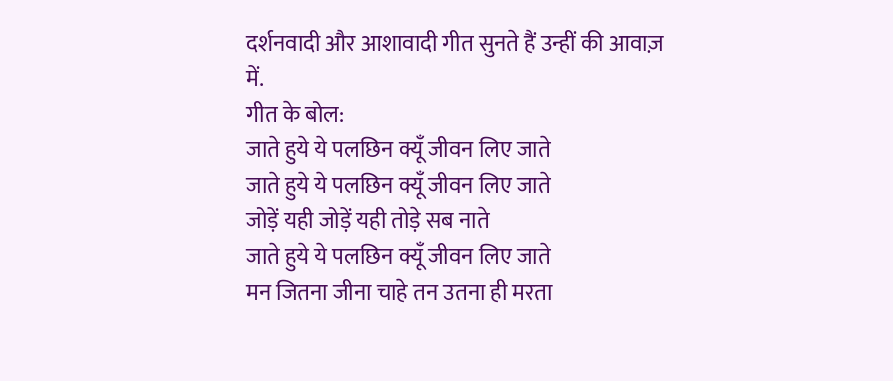दर्शनवादी और आशावादी गीत सुनते हैं उन्हीं की आवाज़
में.
गीत के बोल:
जाते हुये ये पलछिन क्यूँ जीवन लिए जाते
जाते हुये ये पलछिन क्यूँ जीवन लिए जाते
जोड़ें यही जोड़ें यही तोड़े सब नाते
जाते हुये ये पलछिन क्यूँ जीवन लिए जाते
मन जितना जीना चाहे तन उतना ही मरता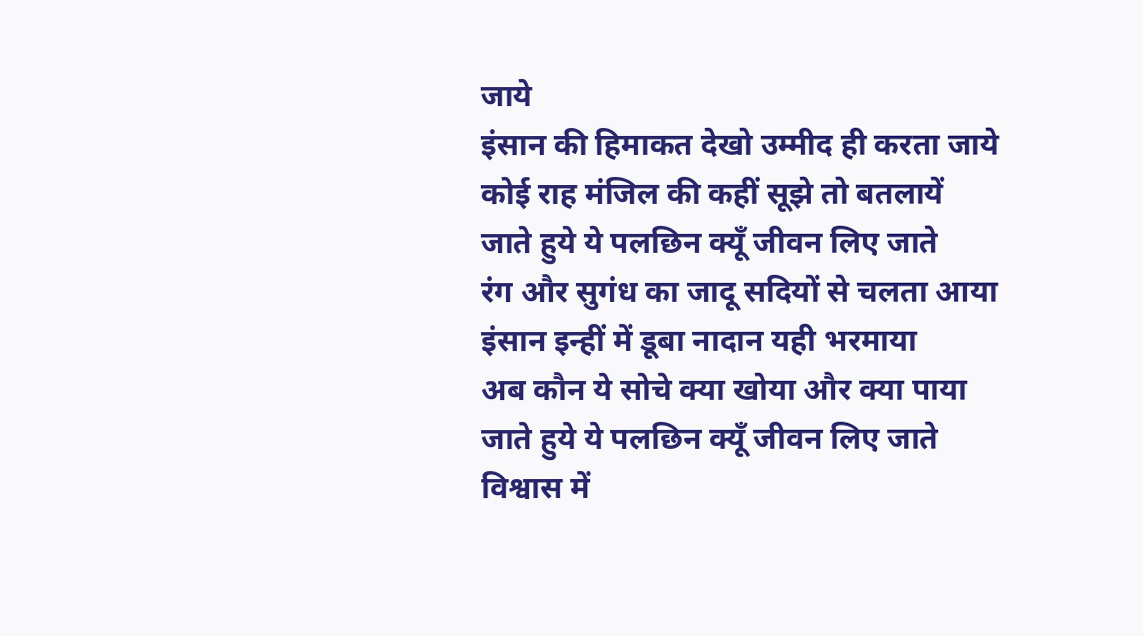जाये
इंसान की हिमाकत देखो उम्मीद ही करता जाये
कोई राह मंजिल की कहीं सूझे तो बतलायें
जाते हुये ये पलछिन क्यूँ जीवन लिए जाते
रंग और सुगंध का जादू सदियों से चलता आया
इंसान इन्हीं में डूबा नादान यही भरमाया
अब कौन ये सोचे क्या खोया और क्या पाया
जाते हुये ये पलछिन क्यूँ जीवन लिए जाते
विश्वास में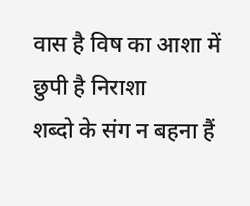वास है विष का आशा में छुपी है निराशा
शब्दो के संग न बहना हैं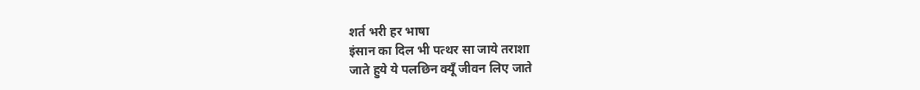शर्त भरी हर भाषा
इंसान का दिल भी पत्थर सा जाये तराशा
जाते हुये ये पलछिन क्यूँ जीवन लिए जाते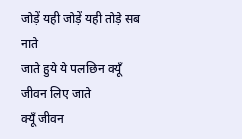जोड़ें यही जोड़ें यही तोड़े सब नाते
जाते हुये ये पलछिन क्यूँ जीवन लिए जाते
क्यूँ जीवन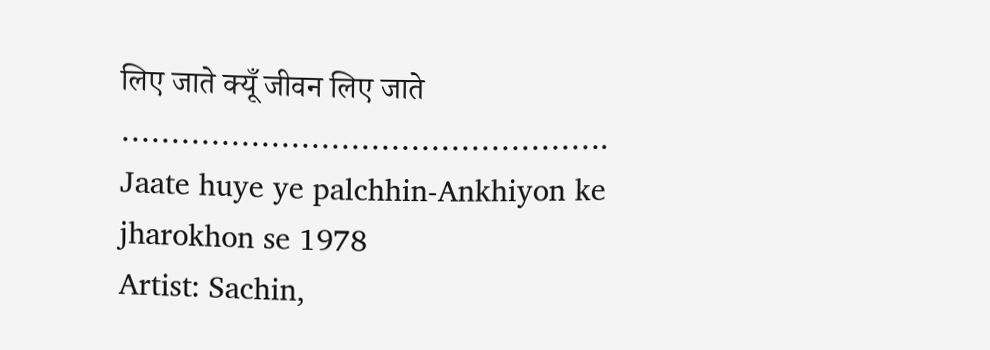लिए जाते क्यूँ जीवन लिए जाते
………………………………………….
Jaate huye ye palchhin-Ankhiyon ke jharokhon se 1978
Artist: Sachin,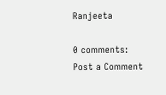Ranjeeta

0 comments:
Post a Comment